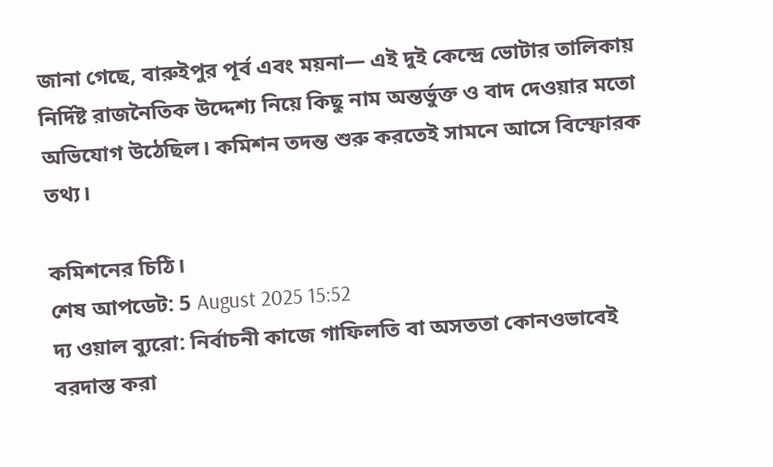জানা গেছে, বারুইপুর পূর্ব এবং ময়না— এই দুই কেন্দ্রে ভোটার তালিকায় নির্দিষ্ট রাজনৈতিক উদ্দেশ্য নিয়ে কিছু নাম অন্তর্ভুক্ত ও বাদ দেওয়ার মতো অভিযোগ উঠেছিল। কমিশন তদন্ত শুরু করতেই সামনে আসে বিস্ফোরক তথ্য।

কমিশনের চিঠি।
শেষ আপডেট: 5 August 2025 15:52
দ্য ওয়াল ব্যুরো: নির্বাচনী কাজে গাফিলতি বা অসততা কোনওভাবেই বরদাস্ত করা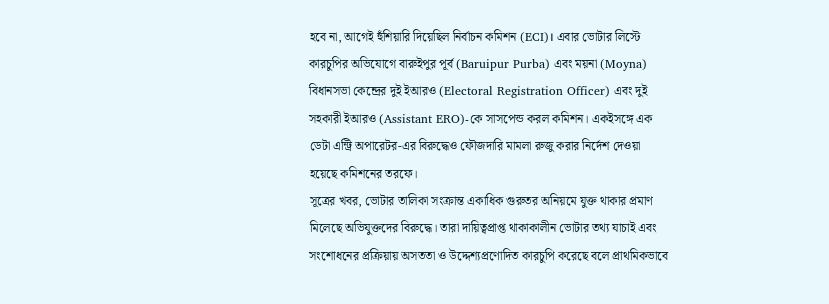হবে না, আগেই হুঁশিয়ারি দিয়েছিল নির্বাচন কমিশন (ECI)। এবার ভোটার লিস্টে কারচুপির অভিযোগে বারুইপুর পূর্ব (Baruipur Purba) এবং ময়না (Moyna) বিধানসভা কেন্দ্রের দুই ইআরও (Electoral Registration Officer) এবং দুই সহকারী ইআরও (Assistant ERO)-কে সাসপেন্ড করল কমিশন। একইসঙ্গে এক ডেটা এন্ট্রি অপারেটর-এর বিরুদ্ধেও ফৌজদারি মামলা রুজু করার নির্দেশ দেওয়া হয়েছে কমিশনের তরফে।
সূত্রের খবর, ভোটার তালিকা সংক্রান্ত একাধিক গুরুতর অনিয়মে যুক্ত থাকার প্রমাণ মিলেছে অভিযুক্তদের বিরুদ্ধে। তারা দায়িত্বপ্রাপ্ত থাকাকালীন ভোটার তথ্য যাচাই এবং সংশোধনের প্রক্রিয়ায় অসততা ও উদ্দেশ্যপ্রণোদিত কারচুপি করেছে বলে প্রাথমিকভাবে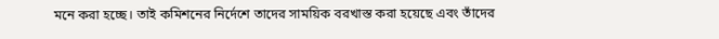মনে করা হচ্ছে। তাই কমিশনের নির্দেশে তাদের সাময়িক বরখাস্ত করা হয়েছে এবং তাঁদের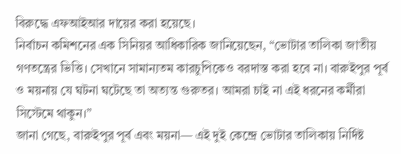বিরুদ্ধে এফআইআর দায়ের করা হয়েছে।
নির্বাচন কমিশনের এক সিনিয়র আধিকারিক জানিয়েছেন, “ভোটার তালিকা জাতীয় গণতন্ত্রের ভিত্তি। সেখানে সামান্যতম কারচুপিকেও বরদাস্ত করা হবে না। বারুইপুর পূর্ব ও ময়নায় যে ঘটনা ঘটেছে তা অত্যন্ত গুরুতর। আমরা চাই না এই ধরনের কর্মীরা সিস্টেমে থাকুন।”
জানা গেছে, বারুইপুর পূর্ব এবং ময়না— এই দুই কেন্দ্রে ভোটার তালিকায় নির্দিষ্ট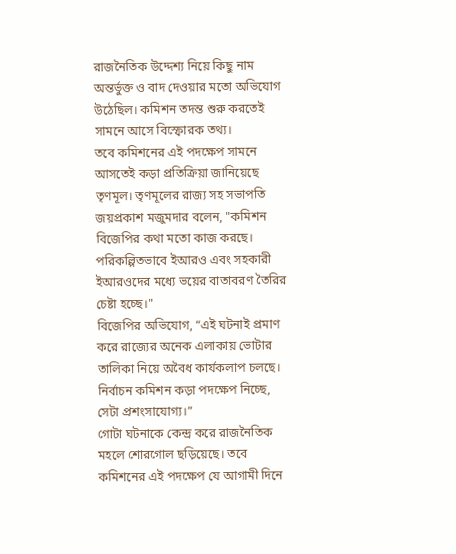রাজনৈতিক উদ্দেশ্য নিয়ে কিছু নাম অন্তর্ভুক্ত ও বাদ দেওয়ার মতো অভিযোগ উঠেছিল। কমিশন তদন্ত শুরু করতেই সামনে আসে বিস্ফোরক তথ্য।
তবে কমিশনের এই পদক্ষেপ সামনে আসতেই কড়া প্রতিক্রিয়া জানিয়েছে তৃণমূল। তৃণমূলের রাজ্য সহ সভাপতি জয়প্রকাশ মজুমদার বলেন, "কমিশন বিজেপির কথা মতো কাজ করছে। পরিকল্পিতভাবে ইআরও এবং সহকারী ইআরওদের মধ্যে ভয়ের বাতাবরণ তৈরির চেষ্টা হচ্ছে।"
বিজেপির অভিযোগ, “এই ঘটনাই প্রমাণ করে রাজ্যের অনেক এলাকায় ভোটার তালিকা নিয়ে অবৈধ কার্যকলাপ চলছে। নির্বাচন কমিশন কড়া পদক্ষেপ নিচ্ছে, সেটা প্রশংসাযোগ্য।”
গোটা ঘটনাকে কেন্দ্র করে রাজনৈতিক মহলে শোরগোল ছড়িয়েছে। তবে কমিশনের এই পদক্ষেপ যে আগামী দিনে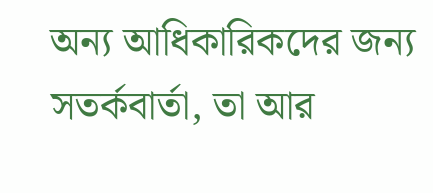অন্য আধিকারিকদের জন্য সতর্কবার্তা, তা আর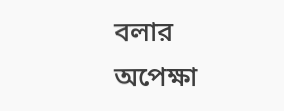বলার অপেক্ষা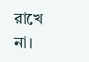রাখে না।